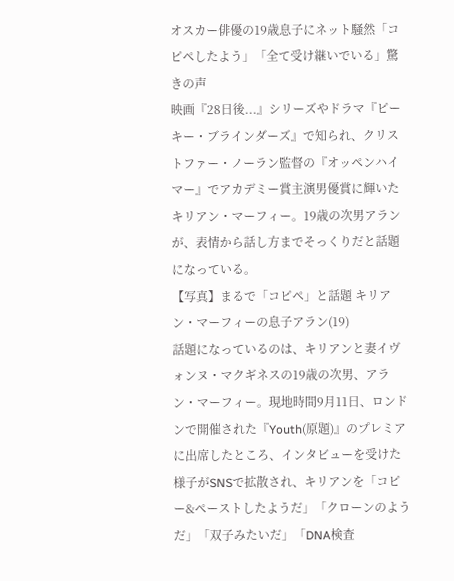オスカー俳優の19歳息子にネット騒然「コピペしたよう」「全て受け継いでいる」驚きの声
映画『28日後...』シリーズやドラマ『ピーキー・ブラインダーズ』で知られ、クリストファー・ノーラン監督の『オッペンハイマー』でアカデミー賞主演男優賞に輝いたキリアン・マーフィー。19歳の次男アランが、表情から話し方までそっくりだと話題になっている。
【写真】まるで「コピペ」と話題 キリアン・マーフィーの息子アラン(19)
話題になっているのは、キリアンと妻イヴォンヌ・マクギネスの19歳の次男、アラン・マーフィー。現地時間9月11日、ロンドンで開催された『Youth(原題)』のプレミアに出席したところ、インタビューを受けた様子がSNSで拡散され、キリアンを「コピー&ペーストしたようだ」「クローンのようだ」「双子みたいだ」「DNA検査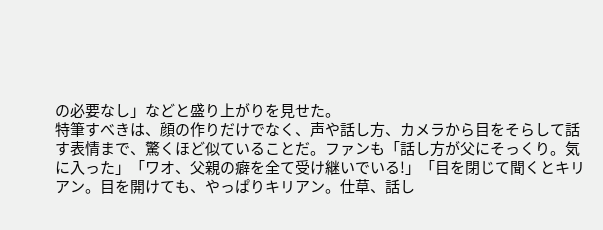の必要なし」などと盛り上がりを見せた。
特筆すべきは、顔の作りだけでなく、声や話し方、カメラから目をそらして話す表情まで、驚くほど似ていることだ。ファンも「話し方が父にそっくり。気に入った」「ワオ、父親の癖を全て受け継いでいる!」「目を閉じて聞くとキリアン。目を開けても、やっぱりキリアン。仕草、話し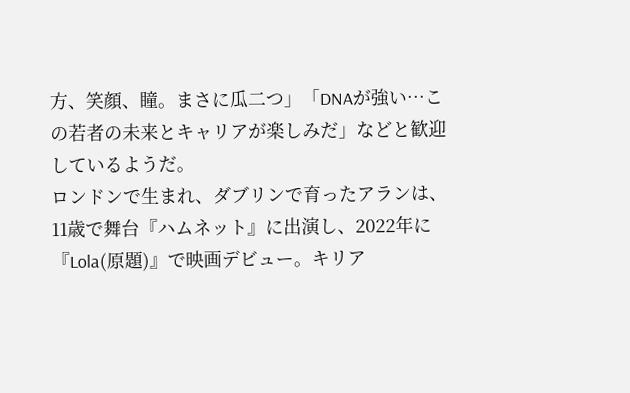方、笑顔、瞳。まさに瓜二つ」「DNAが強い…この若者の未来とキャリアが楽しみだ」などと歓迎しているようだ。
ロンドンで生まれ、ダブリンで育ったアランは、11歳で舞台『ハムネット』に出演し、2022年に『Lola(原題)』で映画デビュー。キリア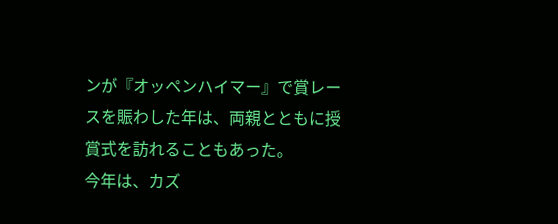ンが『オッペンハイマー』で賞レースを賑わした年は、両親とともに授賞式を訪れることもあった。
今年は、カズ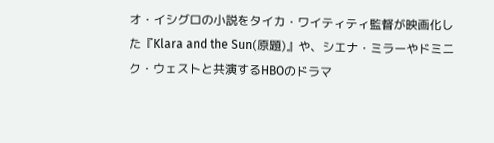オ・イシグロの小説をタイカ・ワイティティ監督が映画化した『Klara and the Sun(原題)』や、シエナ・ミラーやドミニク・ウェストと共演するHBOのドラマ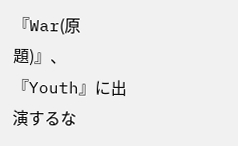『War(原題)』、『Youth』に出演するな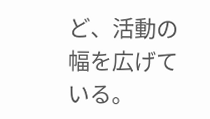ど、活動の幅を広げている。